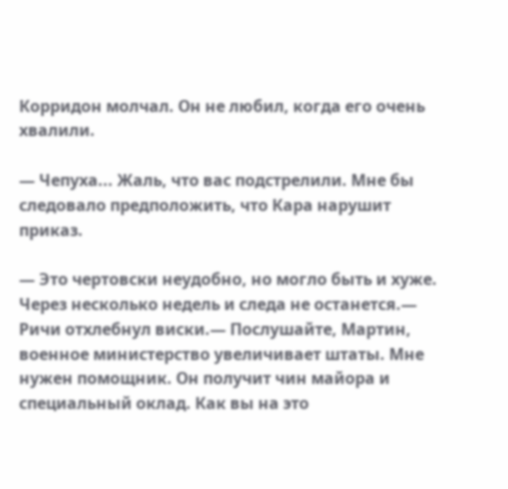Корридон молчал. Он не любил, когда его очень хвалили.

— Чепуха... Жаль, что вас подстрелили. Мне бы следовало предположить, что Кара нарушит приказ.

— Это чертовски неудобно, но могло быть и хуже. Через несколько недель и следа не останется.— Ричи отхлебнул виски.— Послушайте, Мартин, военное министерство увеличивает штаты. Мне нужен помощник. Он получит чин майора и специальный оклад. Как вы на это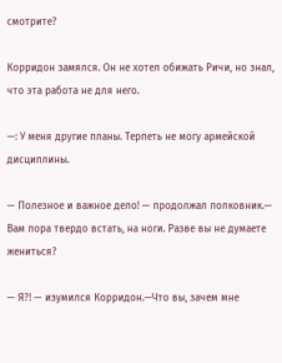смотрите?

Корридон замялся. Он не хотел обижать Ричи, но знал, что эта работа не для него.

—: У меня другие планы. Терпеть не могу армейской дисциплины.

— Полезное и важное дело! — продолжал полковник.— Вам пора твердо встать, на ноги. Разве вы не думаете жениться?

— Я?! — изумился Корридон.—Что вы, зачем мне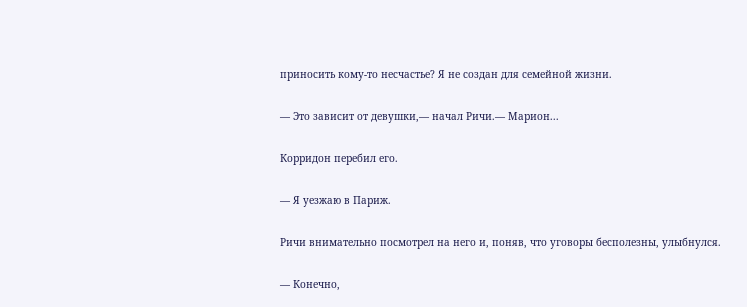приносить кому-то несчастье? Я не создан для семейной жизни.

— Это зависит от девушки,— начал Ричи.— Марион...

Корридон перебил его.

— Я уезжаю в Париж.

Ричи внимательно посмотрел на него и, поняв, что уговоры бесполезны, улыбнулся.

— Конечно,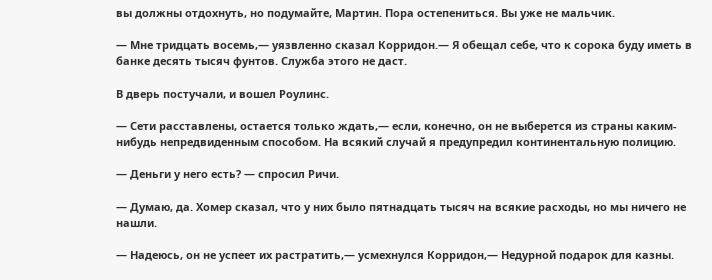вы должны отдохнуть, но подумайте, Мартин. Пора остепениться. Вы уже не мальчик.

— Мне тридцать восемь,— уязвленно сказал Корридон.— Я обещал себе, что к сорока буду иметь в банке десять тысяч фунтов. Служба этого не даст.

В дверь постучали, и вошел Роулинс.

— Сети расставлены, остается только ждать,— если, конечно, он не выберется из страны каким-нибудь непредвиденным способом. На всякий случай я предупредил континентальную полицию.

— Деньги у него есть? — спросил Ричи.

— Думаю, да. Хомер сказал, что у них было пятнадцать тысяч на всякие расходы, но мы ничего не нашли.

— Надеюсь, он не успеет их растратить,— усмехнулся Корридон,— Недурной подарок для казны.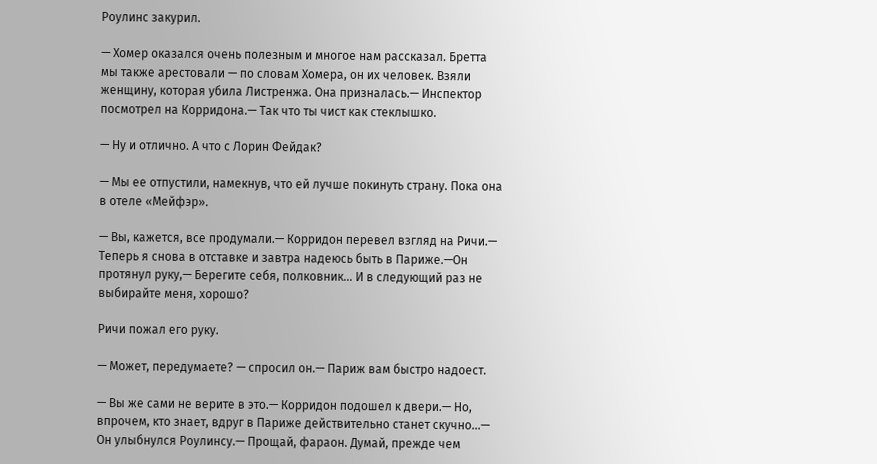Роулинс закурил.

— Хомер оказался очень полезным и многое нам рассказал. Бретта мы также арестовали — по словам Хомера, он их человек. Взяли женщину, которая убила Листренжа. Она призналась.— Инспектор посмотрел на Корридона.— Так что ты чист как стеклышко.

— Ну и отлично. А что с Лорин Фейдак?

— Мы ее отпустили, намекнув, что ей лучше покинуть страну. Пока она в отеле «Мейфэр».

— Вы, кажется, все продумали.— Корридон перевел взгляд на Ричи.— Теперь я снова в отставке и завтра надеюсь быть в Париже.—Он протянул руку,— Берегите себя, полковник... И в следующий раз не выбирайте меня, хорошо?

Ричи пожал его руку.

— Может, передумаете? — спросил он.— Париж вам быстро надоест.

— Вы же сами не верите в это.— Корридон подошел к двери.— Но, впрочем, кто знает, вдруг в Париже действительно станет скучно...— Он улыбнулся Роулинсу.— Прощай, фараон. Думай, прежде чем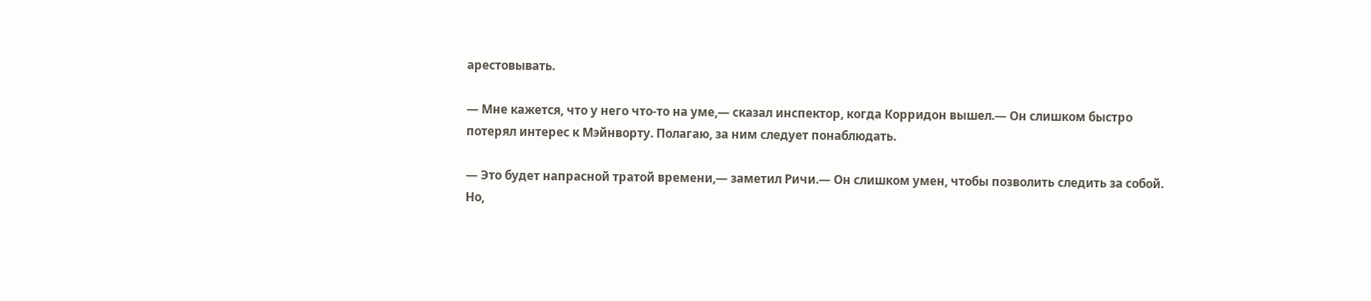арестовывать.

— Мне кажется, что у него что-то на уме,— сказал инспектор, когда Корридон вышел.— Он слишком быстро потерял интерес к Мэйнворту. Полагаю, за ним следует понаблюдать.

— Это будет напрасной тратой времени,— заметил Ричи.— Он слишком умен, чтобы позволить следить за собой. Но,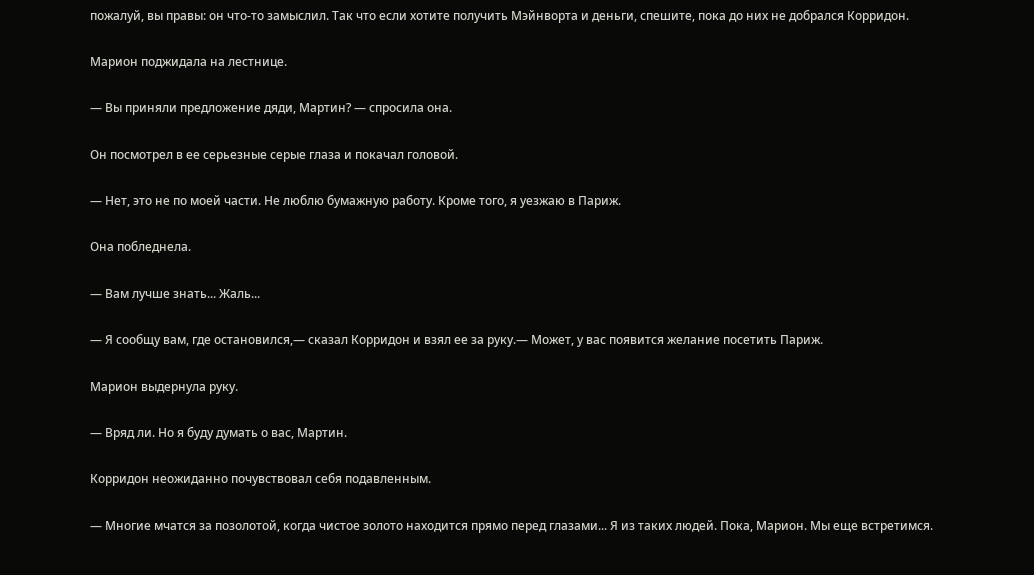пожалуй, вы правы: он что-то замыслил. Так что если хотите получить Мэйнворта и деньги, спешите, пока до них не добрался Корридон.

Марион поджидала на лестнице.

— Вы приняли предложение дяди, Мартин? — спросила она.

Он посмотрел в ее серьезные серые глаза и покачал головой.

— Нет, это не по моей части. Не люблю бумажную работу. Кроме того, я уезжаю в Париж.

Она побледнела.

— Вам лучше знать... Жаль...

— Я сообщу вам, где остановился,— сказал Корридон и взял ее за руку.— Может, у вас появится желание посетить Париж.

Марион выдернула руку.

— Вряд ли. Но я буду думать о вас, Мартин.

Корридон неожиданно почувствовал себя подавленным.

— Многие мчатся за позолотой, когда чистое золото находится прямо перед глазами... Я из таких людей. Пока, Марион. Мы еще встретимся.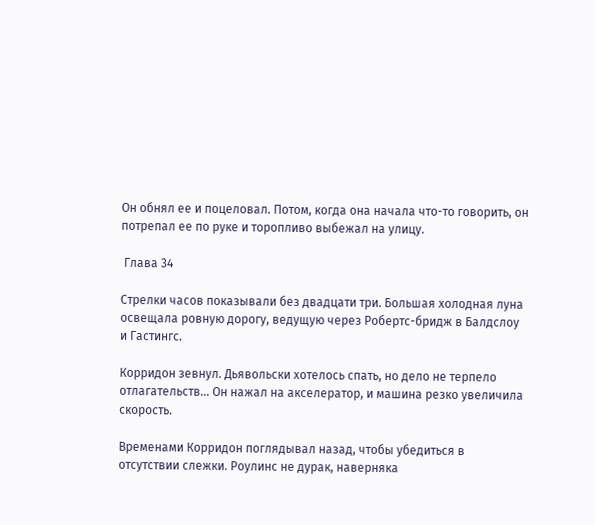Он обнял ее и поцеловал. Потом, когда она начала что-то говорить, он потрепал ее по руке и торопливо выбежал на улицу.

 Глава 34

Стрелки часов показывали без двадцати три. Большая холодная луна освещала ровную дорогу, ведущую через Робертс-бридж в Балдслоу и Гастингс.

Корридон зевнул. Дьявольски хотелось спать, но дело не терпело отлагательств... Он нажал на акселератор, и машина резко увеличила скорость.

Временами Корридон поглядывал назад, чтобы убедиться в отсутствии слежки. Роулинс не дурак, наверняка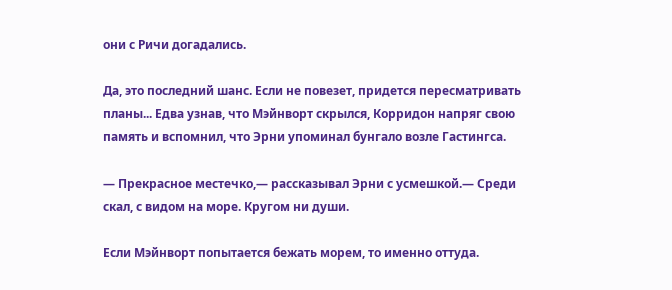они с Ричи догадались.

Да, это последний шанс. Если не повезет, придется пересматривать планы... Едва узнав, что Мэйнворт скрылся, Корридон напряг свою память и вспомнил, что Эрни упоминал бунгало возле Гастингса.

— Прекрасное местечко,— рассказывал Эрни с усмешкой.— Среди скал, с видом на море. Кругом ни души.

Если Мэйнворт попытается бежать морем, то именно оттуда.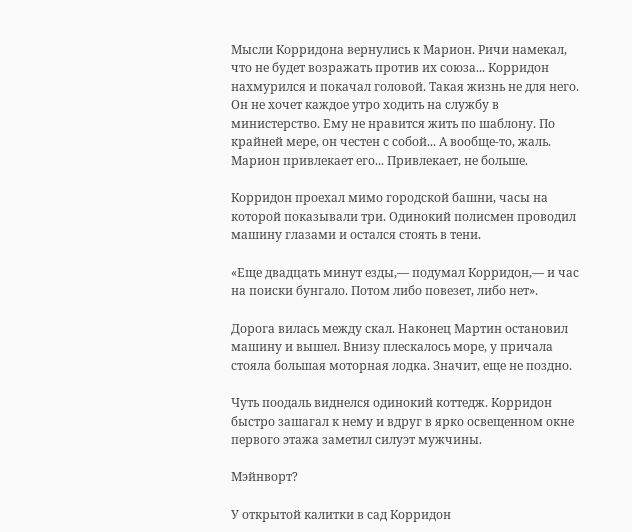Мысли Корридона вернулись к Марион. Ричи намекал, что не будет возражать против их союза... Корридон нахмурился и покачал головой. Такая жизнь не для него. Он не хочет каждое утро ходить на службу в министерство. Ему не нравится жить по шаблону. По крайней мере, он честен с собой... А вообще-то, жаль. Марион привлекает его... Привлекает, не больше.

Корридон проехал мимо городской башни, часы на которой показывали три. Одинокий полисмен проводил машину глазами и остался стоять в тени.

«Еще двадцать минут езды,— подумал Корридон,— и час на поиски бунгало. Потом либо повезет, либо нет».

Дорога вилась между скал. Наконец Мартин остановил машину и вышел. Внизу плескалось море, у причала стояла большая моторная лодка. Значит, еще не поздно.

Чуть поодаль виднелся одинокий коттедж. Корридон быстро зашагал к нему и вдруг в ярко освещенном окне первого этажа заметил силуэт мужчины.

Мэйнворт?

У открытой калитки в сад Корридон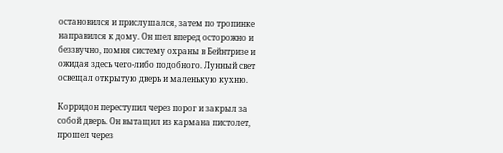остановился и прислушался, затем по тропинке направился к дому. Он шел вперед осторожно и беззвучно, помня систему охраны в Бейнтризе и ожидая здесь чего-либо подобного. Лунный свет освещал открытую дверь и маленькую кухню.

Корридон переступил через порог и закрыл за собой дверь. Он вытащил из кармана пистолет, прошел через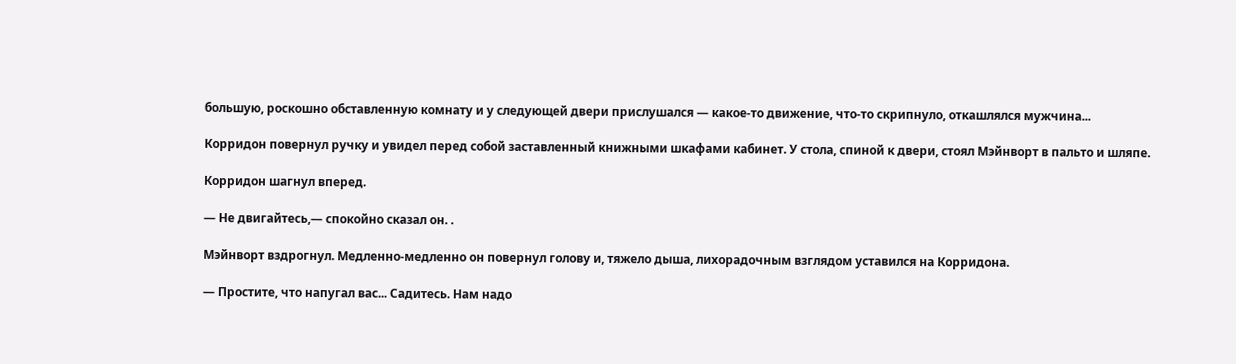большую, роскошно обставленную комнату и у следующей двери прислушался — какое-то движение, что-то скрипнуло, откашлялся мужчина...

Корридон повернул ручку и увидел перед собой заставленный книжными шкафами кабинет. У стола, спиной к двери, стоял Мэйнворт в пальто и шляпе.

Корридон шагнул вперед.

— Не двигайтесь,— спокойно сказал он. .

Мэйнворт вздрогнул. Медленно-медленно он повернул голову и, тяжело дыша, лихорадочным взглядом уставился на Корридона.

— Простите, что напугал вас... Садитесь. Нам надо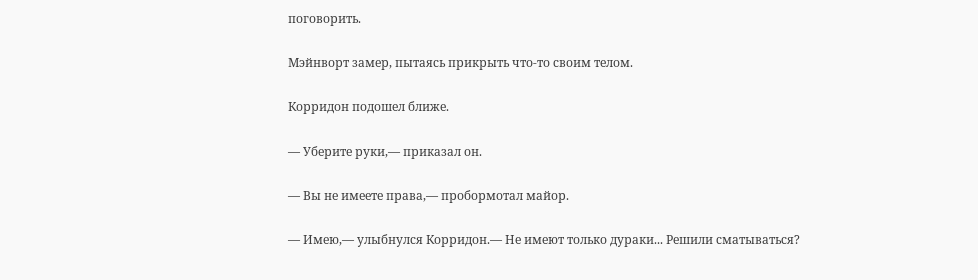поговорить.

Мэйнворт замер, пытаясь прикрыть что-то своим телом.

Корридон подошел ближе.

— Уберите руки,— приказал он.

— Вы не имеете права,— пробормотал майор.

— Имею,— улыбнулся Корридон.— Не имеют только дураки... Решили сматываться?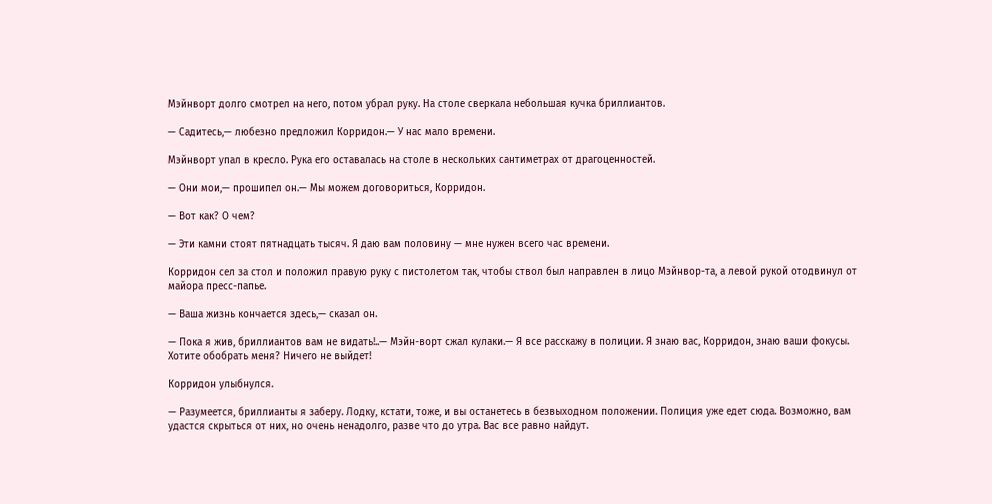Мэйнворт долго смотрел на него, потом убрал руку. На столе сверкала небольшая кучка бриллиантов.

— Садитесь,— любезно предложил Корридон.— У нас мало времени.

Мэйнворт упал в кресло. Рука его оставалась на столе в нескольких сантиметрах от драгоценностей.

— Они мои,— прошипел он.— Мы можем договориться, Корридон.

— Вот как? О чем?

— Эти камни стоят пятнадцать тысяч. Я даю вам половину — мне нужен всего час времени.

Корридон сел за стол и положил правую руку с пистолетом так, чтобы ствол был направлен в лицо Мэйнвор-та, а левой рукой отодвинул от майора пресс-папье.

— Ваша жизнь кончается здесь,— сказал он.

— Пока я жив, бриллиантов вам не видать!..— Мэйн-ворт сжал кулаки.— Я все расскажу в полиции. Я знаю вас, Корридон, знаю ваши фокусы. Хотите обобрать меня? Ничего не выйдет!

Корридон улыбнулся.

— Разумеется, бриллианты я заберу. Лодку, кстати, тоже, и вы останетесь в безвыходном положении. Полиция уже едет сюда. Возможно, вам удастся скрыться от них, но очень ненадолго, разве что до утра. Вас все равно найдут.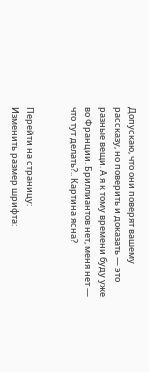Допускаю, что они поверят вашему рассказу, но поверить и доказать — это разные вещи. А я к тому времени буду уже во Франции. Бриллиантов нет, меня нет — что тут делать?.. Картина ясна?


Перейти на страницу:
Изменить размер шрифта: